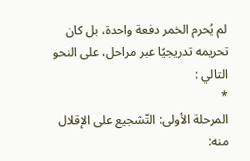لم يُحرم الخمر دفعة واحدة، بل كان تحريمه تدريجيًا عبر مراحل، على النحو التالي :
*
المرحلة الأولى: التّشجيع على الإقلال منه: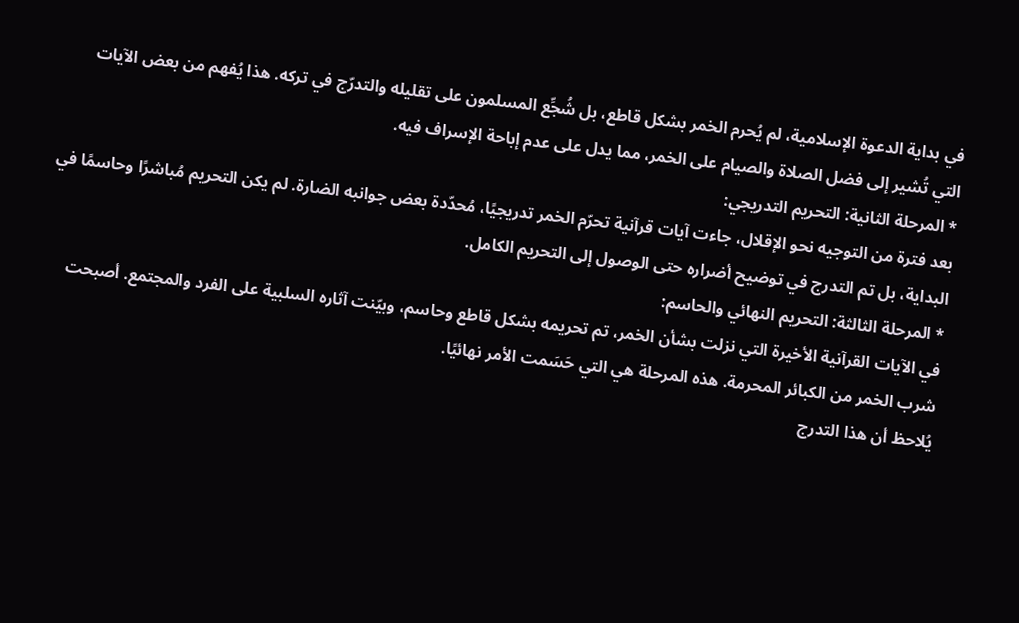في بداية الدعوة الإسلامية، لم يُحرم الخمر بشكل قاطع، بل شُجِّع المسلمون على تقليله والتدرّج في تركه. هذا يُفهم من بعض الآيات التي تُشير إلى فضل الصلاة والصيام على الخمر، مما يدل على عدم إباحة الإسراف فيه.
* المرحلة الثانية: التحريم التدريجي:
بعد فترة من التوجيه نحو الإقلال، جاءت آيات قرآنية تحرّم الخمر تدريجيًا، مُحدّدة بعض جوانبه الضارة. لم يكن التحريم مُباشرًا وحاسمًا في البداية، بل تم التدرج في توضيح أضراره حتى الوصول إلى التحريم الكامل.
* المرحلة الثالثة: التحريم النهائي والحاسم:
في الآيات القرآنية الأخيرة التي نزلت بشأن الخمر، تم تحريمه بشكل قاطع وحاسم، وبيّنت آثاره السلبية على الفرد والمجتمع. أصبحت شرب الخمر من الكبائر المحرمة. هذه المرحلة هي التي حَسَمت الأمر نهائيًا.
يُلاحظ أن هذا التدرج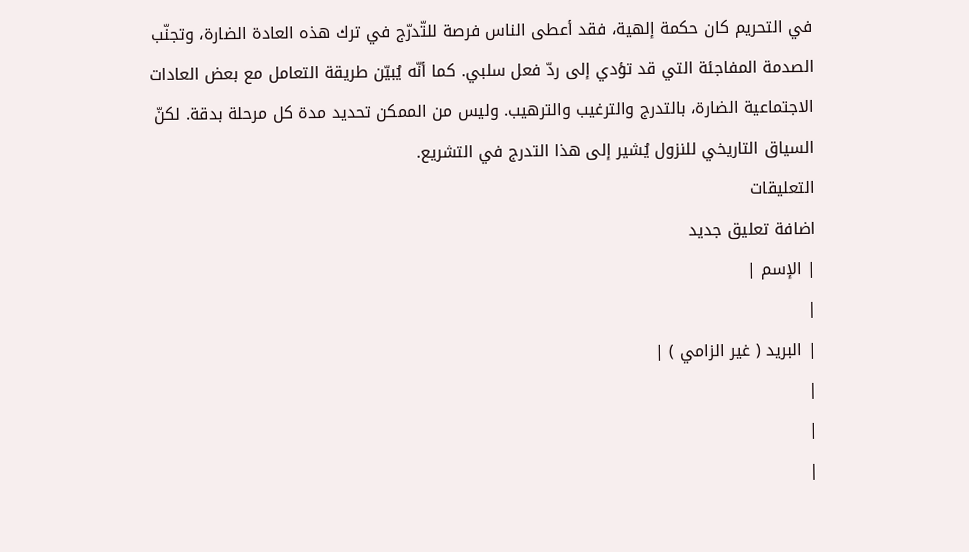في التحريم كان حكمة إلهية، فقد أعطى الناس فرصة للتّدرّج في ترك هذه العادة الضارة، وتجنّب الصدمة المفاجئة التي قد تؤدي إلى ردّ فعل سلبي. كما أنّه يُبيّن طريقة التعامل مع بعض العادات الاجتماعية الضارة، بالتدرج والترغيب والترهيب. وليس من الممكن تحديد مدة كل مرحلة بدقة. لكنّ السياق التاريخي للنزول يُشير إلى هذا التدرج في التشريع.
التعليقات
اضافة تعليق جديد
| الإسم |
|
| البريد ( غير الزامي ) |
|
|
|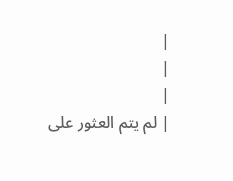|
|
|
| لم يتم العثور على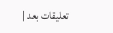تعليقات بعد |